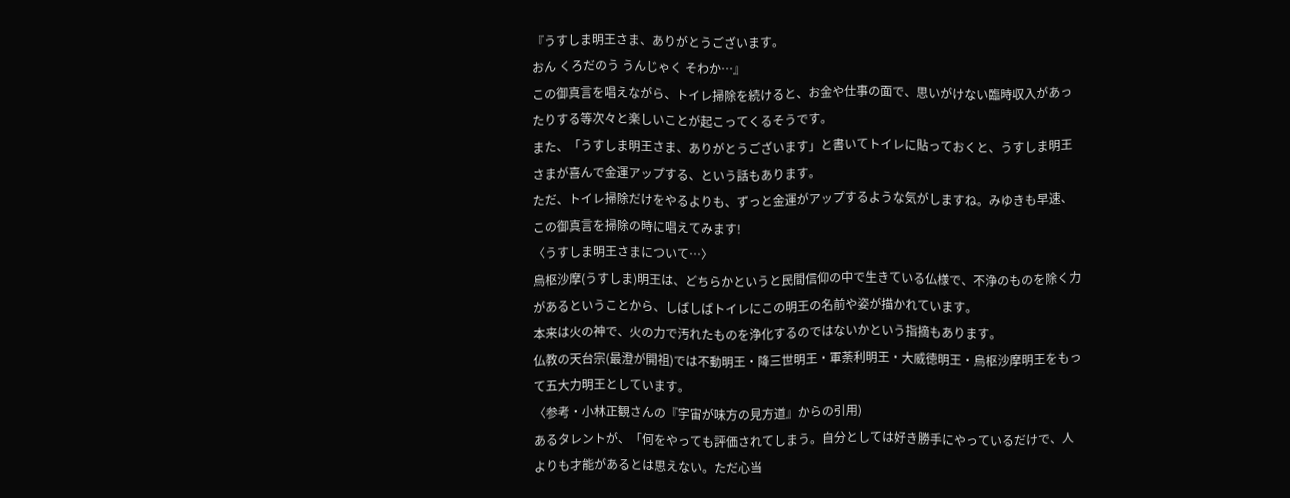『うすしま明王さま、ありがとうございます。
おん くろだのう うんじゃく そわか…』
この御真言を唱えながら、トイレ掃除を続けると、お金や仕事の面で、思いがけない臨時収入があったりする等次々と楽しいことが起こってくるそうです。
また、「うすしま明王さま、ありがとうございます」と書いてトイレに貼っておくと、うすしま明王さまが喜んで金運アップする、という話もあります。
ただ、トイレ掃除だけをやるよりも、ずっと金運がアップするような気がしますね。みゆきも早速、この御真言を掃除の時に唱えてみます!
〈うすしま明王さまについて…〉
烏枢沙摩(うすしま)明王は、どちらかというと民間信仰の中で生きている仏様で、不浄のものを除く力があるということから、しばしばトイレにこの明王の名前や姿が描かれています。
本来は火の神で、火の力で汚れたものを浄化するのではないかという指摘もあります。
仏教の天台宗(最澄が開祖)では不動明王・降三世明王・軍荼利明王・大威徳明王・烏枢沙摩明王をもって五大力明王としています。
〈参考・小林正観さんの『宇宙が味方の見方道』からの引用)
あるタレントが、「何をやっても評価されてしまう。自分としては好き勝手にやっているだけで、人よりも才能があるとは思えない。ただ心当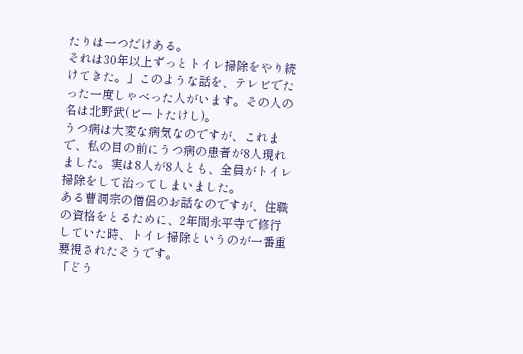たりは一つだけある。
それは30年以上ずっとトイレ掃除をやり続けてきた。」このような話を、テレビでたった一度しゃべった人がいます。その人の名は北野武(ビートたけし)。
うつ病は大変な病気なのですが、これまで、私の目の前にうつ病の患者が8人現れました。実は8人が8人とも、全員がトイレ掃除をして治ってしまいました。
ある曹洞宗の僧侶のお話なのですが、住職の資格をとるために、2年間永平寺で修行していた時、トイレ掃除というのが一番重要視されたそうです。
「どう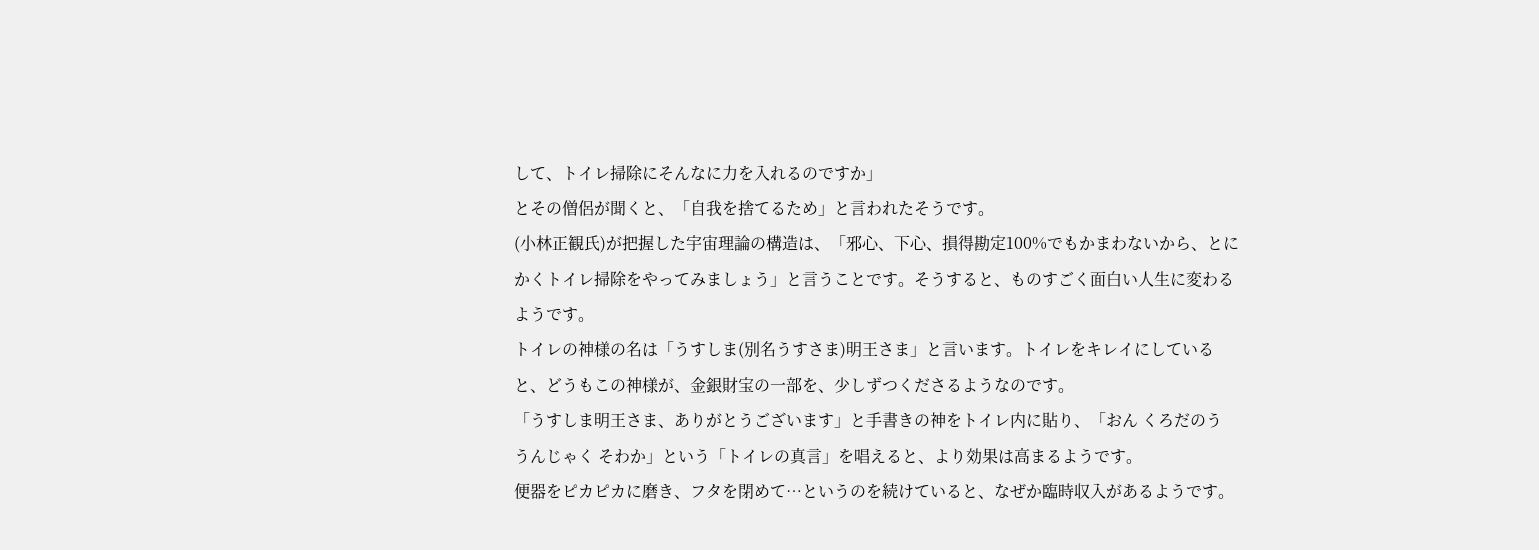して、トイレ掃除にそんなに力を入れるのですか」
とその僧侶が聞くと、「自我を捨てるため」と言われたそうです。
(小林正観氏)が把握した宇宙理論の構造は、「邪心、下心、損得勘定100%でもかまわないから、とにかくトイレ掃除をやってみましょう」と言うことです。そうすると、ものすごく面白い人生に変わるようです。
トイレの神様の名は「うすしま(別名うすさま)明王さま」と言います。トイレをキレイにしていると、どうもこの神様が、金銀財宝の一部を、少しずつくださるようなのです。
「うすしま明王さま、ありがとうございます」と手書きの神をトイレ内に貼り、「おん くろだのう うんじゃく そわか」という「トイレの真言」を唱えると、より効果は高まるようです。
便器をピカピカに磨き、フタを閉めて…というのを続けていると、なぜか臨時収入があるようです。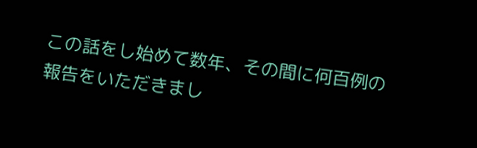この話をし始めて数年、その間に何百例の報告をいただきまし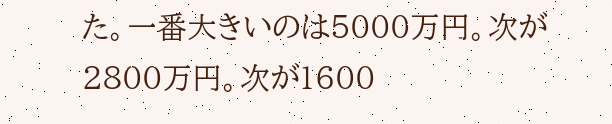た。一番大きいのは5000万円。次が2800万円。次が1600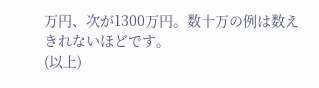万円、次が1300万円。数十万の例は数えきれないほどです。
(以上)